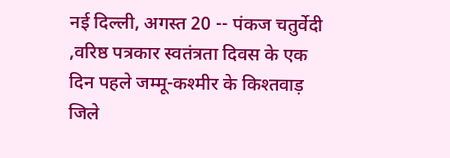नई दिल्ली, अगस्त 20 -- पंकज चतुर्वेदी ,वरिष्ठ पत्रकार स्वतंत्रता दिवस के एक दिन पहले जम्मू-कश्मीर के किश्तवाड़ जिले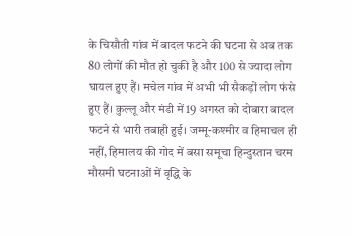के चिसौती गांव में बादल फटने की घटना से अब तक 80 लोगों की मौत हो चुकी है और 100 से ज्यादा लोग घायल हुए हैं। मचेल गांव में अभी भी सैकड़ों लोग फंसे हुए हैं। कुल्लू और मंडी में 19 अगस्त को दोबारा बादल फटने से भारी तबाही हुई। जम्मू-कश्मीर व हिमाचल ही नहीं, हिमालय की गोद में बसा समूचा हिन्दुस्तान चरम मौसमी घटनाओं में वृद्धि के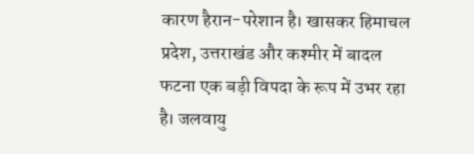कारण हैरान-परेशान है। खासकर हिमाचल प्रदेश, उत्तराखंड और कश्मीर में बादल फटना एक बड़ी विपदा के रूप में उभर रहा है। जलवायु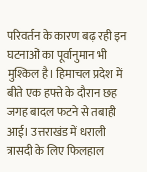परिवर्तन के कारण बढ़ रही इन घटनाओं का पूर्वानुमान भी मुश्किल है। हिमाचल प्रदेश में बीते एक हफ्ते के दौरान छह जगह बादल फटने से तबाही आई। उत्तराखंड में धराली त्रासदी के लिए फिलहाल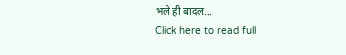भले ही बादल...
Click here to read full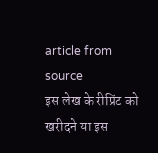article from source
इस लेख के रीप्रिंट को खरीदने या इस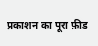प्रकाशन का पूरा फ़ीड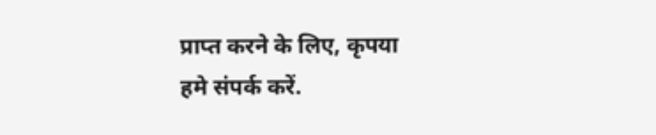प्राप्त करने के लिए, कृपया
हमे संपर्क करें.